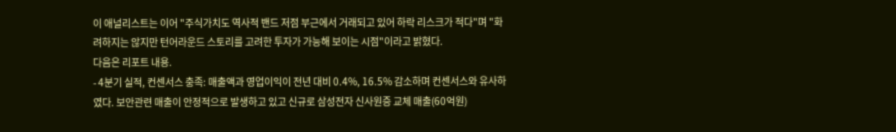이 애널리스트는 이어 "주식가치도 역사적 밴드 저점 부근에서 거래되고 있어 하락 리스크가 적다"며 "화려하지는 않지만 턴어라운드 스토리를 고려한 투자가 가능해 보이는 시점"이라고 밝혔다.
다음은 리포트 내용.
- 4분기 실적, 컨센서스 충족: 매출액과 영업이익이 전년 대비 0.4%, 16.5% 감소하며 컨센서스와 유사하였다. 보안관련 매출이 안정적으로 발생하고 있고 신규로 삼성전자 신사원증 교체 매출(60억원)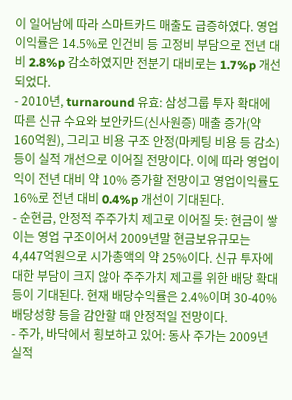이 일어남에 따라 스마트카드 매출도 급증하였다. 영업이익률은 14.5%로 인건비 등 고정비 부담으로 전년 대비 2.8%p 감소하였지만 전분기 대비로는 1.7%p 개선되었다.
- 2010년, turnaround 유효: 삼성그룹 투자 확대에 따른 신규 수요와 보안카드(신사원증) 매출 증가(약 160억원), 그리고 비용 구조 안정(마케팅 비용 등 감소) 등이 실적 개선으로 이어질 전망이다. 이에 따라 영업이익이 전년 대비 약 10% 증가할 전망이고 영업이익률도 16%로 전년 대비 0.4%p 개선이 기대된다.
- 순현금, 안정적 주주가치 제고로 이어질 듯: 현금이 쌓이는 영업 구조이어서 2009년말 현금보유규모는 4,447억원으로 시가총액의 약 25%이다. 신규 투자에 대한 부담이 크지 않아 주주가치 제고를 위한 배당 확대 등이 기대된다. 현재 배당수익률은 2.4%이며 30-40% 배당성향 등을 감안할 때 안정적일 전망이다.
- 주가, 바닥에서 횡보하고 있어: 동사 주가는 2009년 실적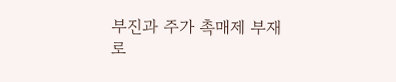부진과 주가 촉매제 부재로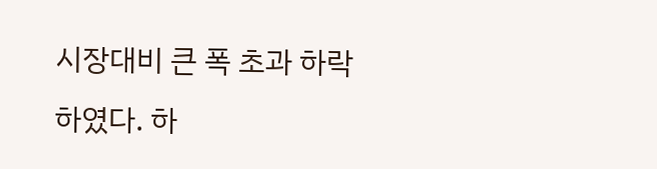시장대비 큰 폭 초과 하락하였다. 하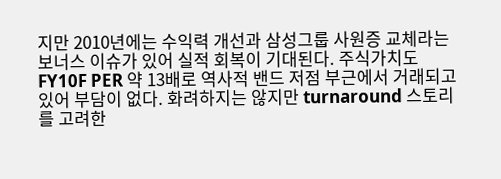지만 2010년에는 수익력 개선과 삼성그룹 사원증 교체라는 보너스 이슈가 있어 실적 회복이 기대된다. 주식가치도 FY10F PER 약 13배로 역사적 밴드 저점 부근에서 거래되고 있어 부담이 없다. 화려하지는 않지만 turnaround 스토리를 고려한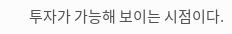투자가 가능해 보이는 시점이다.